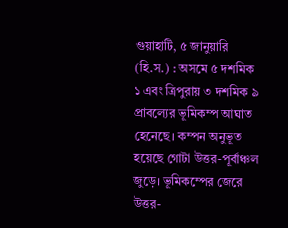গুয়াহাটি, ৫ জানুয়ারি (হি.স.) : অসমে ৫ দশমিক ১ এবং ত্ৰিপুরায় ৩ দশমিক ৯ প্রাবল্যের ভূমিকম্প আঘাত হেনেছে। কম্পন অনুভূত হয়েছে গোটা উত্তর-পূর্বাঞ্চল জুড়ে। ভূমিকম্পের জেরে উত্তর-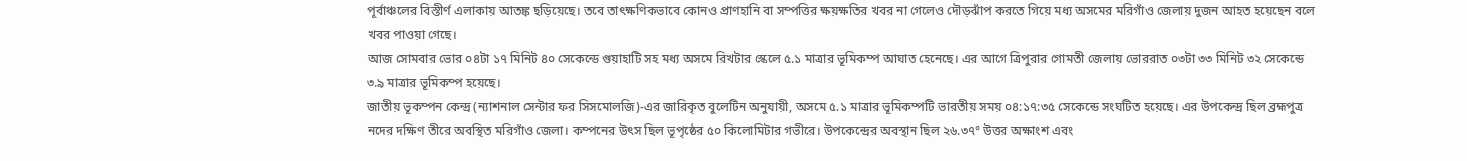পূর্বাঞ্চলের বিস্তীর্ণ এলাকায় আতঙ্ক ছড়িয়েছে। তবে তাৎক্ষণিকভাবে কোনও প্রাণহানি বা সম্পত্তির ক্ষয়ক্ষতির খবর না গেলেও দৌড়ঝাঁপ করতে গিয়ে মধ্য অসমের মরিগাঁও জেলায় দুজন আহত হয়েছেন বলে খবর পাওয়া গেছে।
আজ সোমবার ভোর ০৪টা ১৭ মিনিট ৪০ সেকেন্ডে গুয়াহাটি সহ মধ্য অসমে রিখটার স্কেলে ৫.১ মাত্রার ভূমিকম্প আঘাত হেনেছে। এর আগে ত্রিপুরার গোমতী জেলায় ভোররাত ০৩টা ৩৩ মিনিট ৩২ সেকেন্ডে ৩.৯ মাত্রার ভূমিকম্প হয়েছে।
জাতীয় ভূকম্পন কেন্দ্র (ন্যাশনাল সেন্টার ফর সিসমোলজি)-এর জারিকৃত বুলেটিন অনুযায়ী, অসমে ৫.১ মাত্রার ভূমিকম্পটি ভারতীয় সময় ০৪:১৭:৩৫ সেকেন্ডে সংঘটিত হয়েছে। এর উপকেন্দ্র ছিল ব্রহ্মপুত্র নদের দক্ষিণ তীরে অবস্থিত মরিগাঁও জেলা। কম্পনের উৎস ছিল ভূপৃষ্ঠের ৫০ কিলোমিটার গভীরে। উপকেন্দ্রের অবস্থান ছিল ২৬.৩৭° উত্তর অক্ষাংশ এবং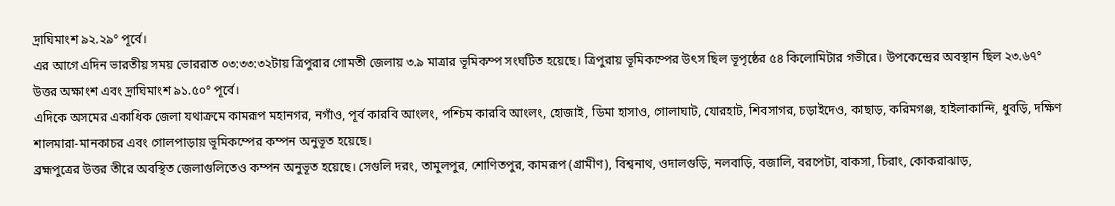দ্রাঘিমাংশ ৯২.২৯° পূর্বে।
এর আগে এদিন ভারতীয় সময় ভোররাত ০৩:৩৩:৩২টায় ত্রিপুরার গোমতী জেলায় ৩.৯ মাত্রার ভূমিকম্প সংঘটিত হয়েছে। ত্ৰিপুরায় ভূমিকম্পের উৎস ছিল ভূপৃষ্ঠের ৫৪ কিলোমিটার গভীরে। উপকেন্দ্রের অবস্থান ছিল ২৩.৬৭° উত্তর অক্ষাংশ এবং দ্রাঘিমাংশ ৯১.৫০° পূর্বে।
এদিকে অসমের একাধিক জেলা যথাক্রমে কামরূপ মহানগর, নগাঁও, পূর্ব কারবি আংলং, পশ্চিম কারবি আংলং, হোজাই, ডিমা হাসাও, গোলাঘাট, যোরহাট, শিবসাগর, চড়াইদেও, কাছাড়, করিমগঞ্জ, হাইলাকান্দি, ধুবড়ি, দক্ষিণ শালমারা-মানকাচর এবং গোলপাড়ায় ভূমিকম্পের কম্পন অনুভূত হয়েছে।
ব্রহ্মপুত্রের উত্তর তীরে অবস্থিত জেলাগুলিতেও কম্পন অনুভূত হয়েছে। সেগুলি দরং, তামুলপুর, শোণিতপুর, কামরূপ (গ্রামীণ), বিশ্বনাথ, ওদালগুড়ি, নলবাড়ি, বজালি, বরপেটা, বাকসা, চিরাং, কোকরাঝাড়,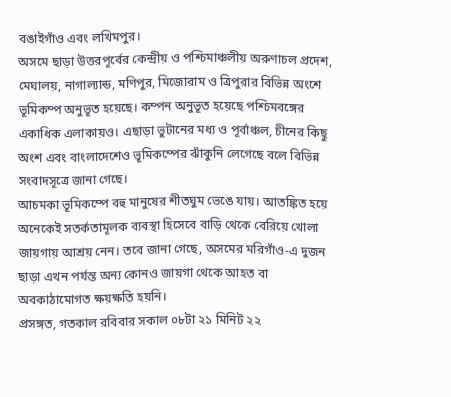বঙাইগাঁও এবং লখিমপুর।
অসমে ছাড়া উত্তরপূর্বের কেন্দ্রীয় ও পশ্চিমাঞ্চলীয় অরুণাচল প্রদেশ, মেঘালয়, নাগাল্যান্ড, মণিপুর, মিজোরাম ও ত্রিপুরার বিভিন্ন অংশে ভূমিকম্প অনুভূত হয়েছে। কম্পন অনুভূত হয়েছে পশ্চিমবঙ্গের একাধিক এলাকায়ও। এছাড়া ভুটানের মধ্য ও পূর্বাঞ্চল, চীনের কিছু অংশ এবং বাংলাদেশেও ভূমিকম্পের ঝাঁকুনি লেগেছে বলে বিভিন্ন সংবাদসূত্ৰে জানা গেছে।
আচমকা ভূমিকম্পে বহু মানুষের শীতঘুম ভেঙে যায়। আতঙ্কিত হয়ে অনেকেই সতর্কতামূলক ব্যবস্থা হিসেবে বাড়ি থেকে বেরিয়ে খোলা জায়গায় আশ্রয় নেন। তবে জানা গেছে, অসমের মরিগাঁও-এ দুজন ছাড়া এখন পর্যন্ত অন্য কোনও জায়গা থেকে আহত বা অবকাঠামোগত ক্ষয়ক্ষতি হয়নি।
প্রসঙ্গত, গতকাল রবিবার সকাল ০৮টা ২১ মিনিট ২২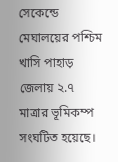সেকেন্ডে মেঘালয়ের পশ্চিম খাসি পাহাড় জেলায় ২.৭ মাত্রার ভূমিকম্প সংঘটিত হয়েছে।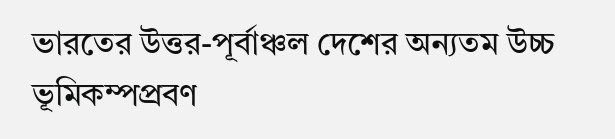ভারতের উত্তর-পূর্বাঞ্চল দেশের অন্যতম উচ্চ ভূমিকম্পপ্রবণ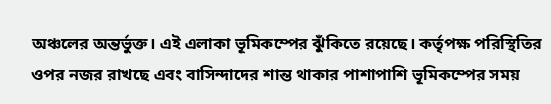অঞ্চলের অন্তর্ভুক্ত। এই এলাকা ভূমিকম্পের ঝুঁকিতে রয়েছে। কর্তৃপক্ষ পরিস্থিতির ওপর নজর রাখছে এবং বাসিন্দাদের শান্ত থাকার পাশাপাশি ভূমিকম্পের সময়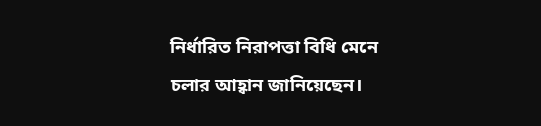নির্ধারিত নিরাপত্তা বিধি মেনে চলার আহ্বান জানিয়েছেন।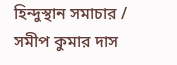হিন্দুস্থান সমাচার / সমীপ কুমার দাস